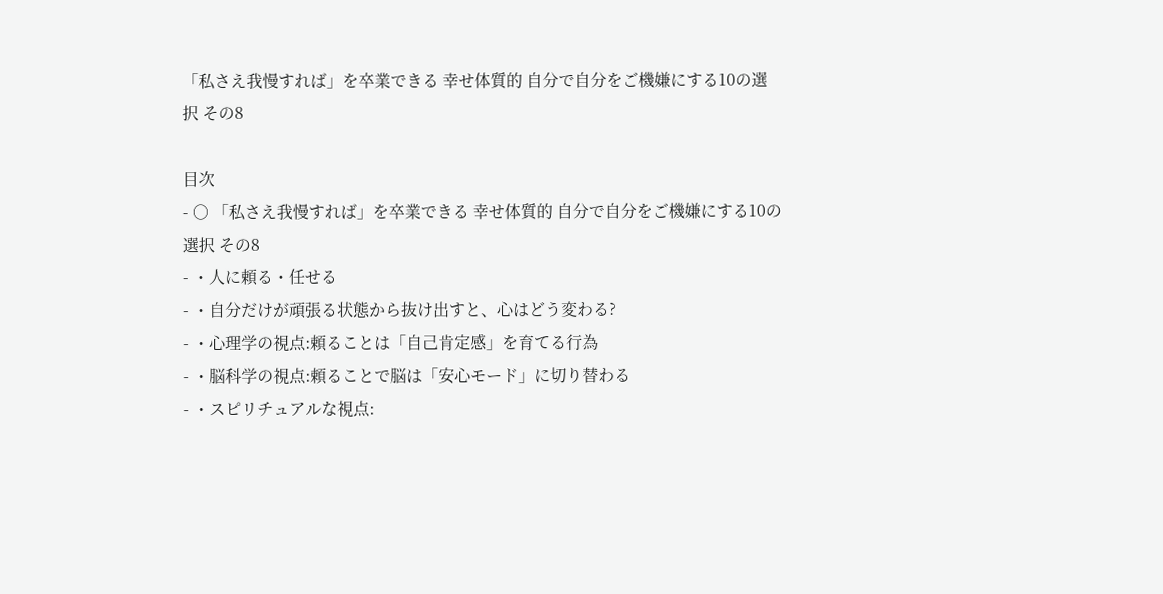「私さえ我慢すれば」を卒業できる 幸せ体質的 自分で自分をご機嫌にする10の選択 その8

目次
- ○ 「私さえ我慢すれば」を卒業できる 幸せ体質的 自分で自分をご機嫌にする10の選択 その8
- ・人に頼る・任せる
- ・自分だけが頑張る状態から抜け出すと、心はどう変わる?
- ・心理学の視点:頼ることは「自己肯定感」を育てる行為
- ・脳科学の視点:頼ることで脳は「安心モード」に切り替わる
- ・スピリチュアルな視点: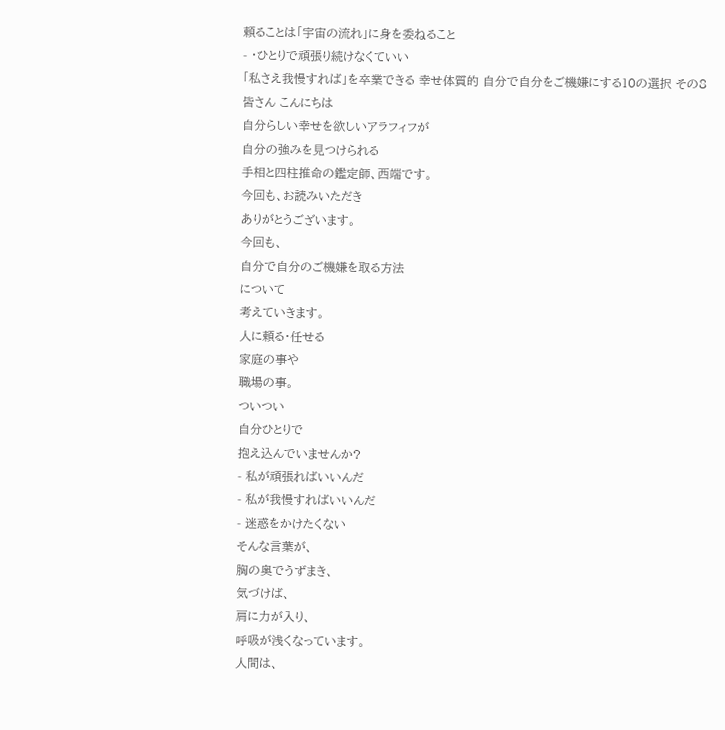頼ることは「宇宙の流れ」に身を委ねること
- ・ひとりで頑張り続けなくていい
「私さえ我慢すれば」を卒業できる 幸せ体質的 自分で自分をご機嫌にする10の選択 その8
皆さん こんにちは
自分らしい幸せを欲しいアラフィフが
自分の強みを見つけられる
手相と四柱推命の鑑定師、西端です。
今回も、お読みいただき
ありがとうございます。
今回も、
自分で自分のご機嫌を取る方法
について
考えていきます。
人に頼る・任せる
家庭の事や
職場の事。
ついつい
自分ひとりで
抱え込んでいませんか?
- 私が頑張ればいいんだ
- 私が我慢すればいいんだ
- 迷惑をかけたくない
そんな言葉が、
胸の奥でうずまき、
気づけば、
肩に力が入り、
呼吸が浅くなっています。
人間は、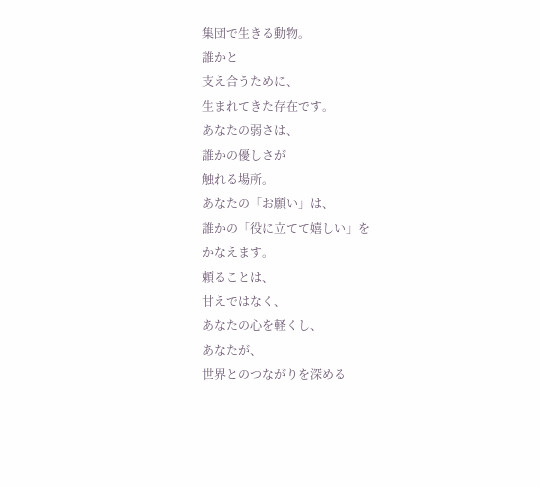集団で生きる動物。
誰かと
支え合うために、
生まれてきた存在です。
あなたの弱さは、
誰かの優しさが
触れる場所。
あなたの「お願い」は、
誰かの「役に立てて嬉しい」を
かなえます。
頼ることは、
甘えではなく、
あなたの心を軽くし、
あなたが、
世界とのつながりを深める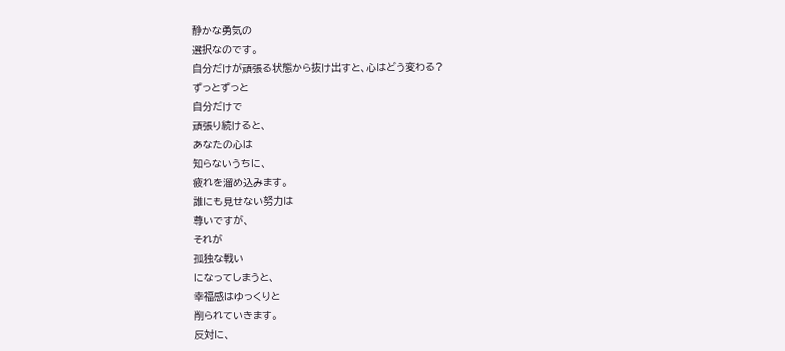静かな勇気の
選択なのです。
自分だけが頑張る状態から抜け出すと、心はどう変わる?
ずっとずっと
自分だけで
頑張り続けると、
あなたの心は
知らないうちに、
疲れを溜め込みます。
誰にも見せない努力は
尊いですが、
それが
孤独な戦い
になってしまうと、
幸福感はゆっくりと
削られていきます。
反対に、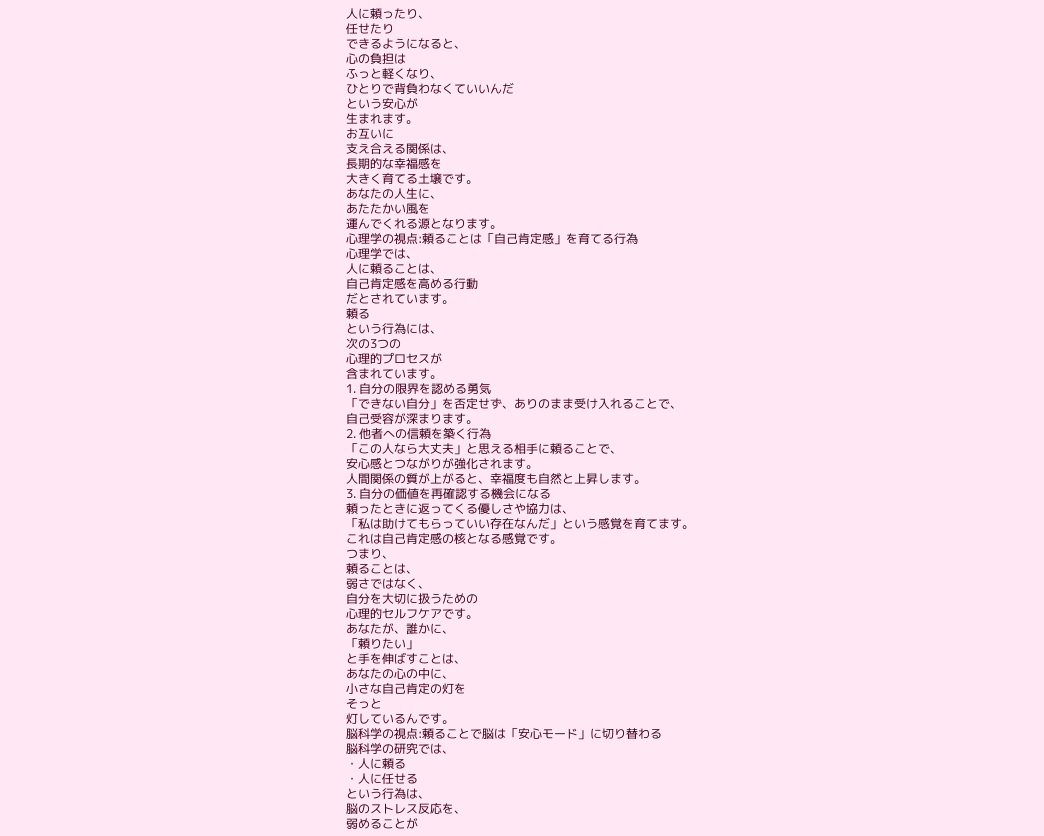人に頼ったり、
任せたり
できるようになると、
心の負担は
ふっと軽くなり、
ひとりで背負わなくていいんだ
という安心が
生まれます。
お互いに
支え合える関係は、
長期的な幸福感を
大きく育てる土壌です。
あなたの人生に、
あたたかい風を
運んでくれる源となります。
心理学の視点:頼ることは「自己肯定感」を育てる行為
心理学では、
人に頼ることは、
自己肯定感を高める行動
だとされています。
頼る
という行為には、
次の3つの
心理的プロセスが
含まれています。
1. 自分の限界を認める勇気
「できない自分」を否定せず、ありのまま受け入れることで、
自己受容が深まります。
2. 他者への信頼を築く行為
「この人なら大丈夫」と思える相手に頼ることで、
安心感とつながりが強化されます。
人間関係の質が上がると、幸福度も自然と上昇します。
3. 自分の価値を再確認する機会になる
頼ったときに返ってくる優しさや協力は、
「私は助けてもらっていい存在なんだ」という感覚を育てます。
これは自己肯定感の核となる感覚です。
つまり、
頼ることは、
弱さではなく、
自分を大切に扱うための
心理的セルフケアです。
あなたが、誰かに、
「頼りたい」
と手を伸ばすことは、
あなたの心の中に、
小さな自己肯定の灯を
そっと
灯しているんです。
脳科学の視点:頼ることで脳は「安心モード」に切り替わる
脳科学の研究では、
・人に頼る
・人に任せる
という行為は、
脳のストレス反応を、
弱めることが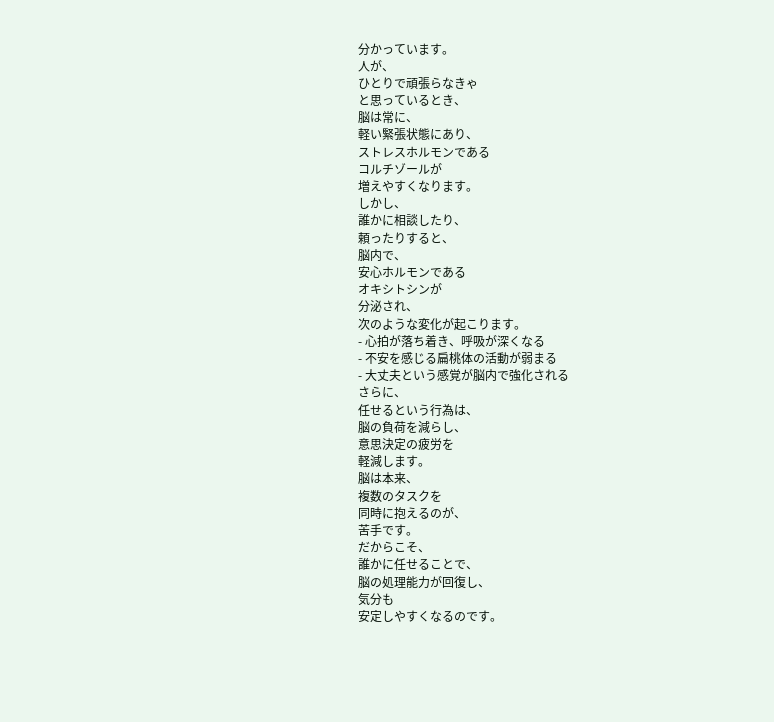分かっています。
人が、
ひとりで頑張らなきゃ
と思っているとき、
脳は常に、
軽い緊張状態にあり、
ストレスホルモンである
コルチゾールが
増えやすくなります。
しかし、
誰かに相談したり、
頼ったりすると、
脳内で、
安心ホルモンである
オキシトシンが
分泌され、
次のような変化が起こります。
- 心拍が落ち着き、呼吸が深くなる
- 不安を感じる扁桃体の活動が弱まる
- 大丈夫という感覚が脳内で強化される
さらに、
任せるという行為は、
脳の負荷を減らし、
意思決定の疲労を
軽減します。
脳は本来、
複数のタスクを
同時に抱えるのが、
苦手です。
だからこそ、
誰かに任せることで、
脳の処理能力が回復し、
気分も
安定しやすくなるのです。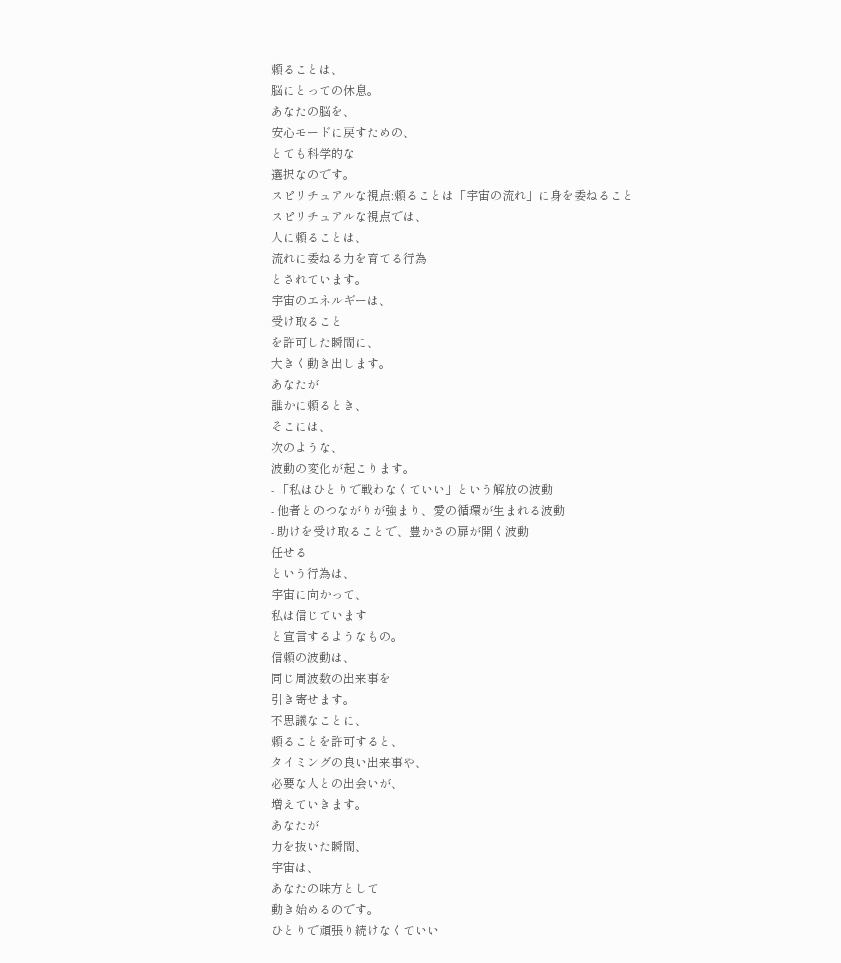頼ることは、
脳にとっての休息。
あなたの脳を、
安心モードに戻すための、
とても科学的な
選択なのです。
スピリチュアルな視点:頼ることは「宇宙の流れ」に身を委ねること
スピリチュアルな視点では、
人に頼ることは、
流れに委ねる力を育てる行為
とされています。
宇宙のエネルギーは、
受け取ること
を許可した瞬間に、
大きく動き出します。
あなたが
誰かに頼るとき、
そこには、
次のような、
波動の変化が起こります。
- 「私はひとりで戦わなくていい」という解放の波動
- 他者とのつながりが強まり、愛の循環が生まれる波動
- 助けを受け取ることで、豊かさの扉が開く波動
任せる
という行為は、
宇宙に向かって、
私は信じています
と宣言するようなもの。
信頼の波動は、
同じ周波数の出来事を
引き寄せます。
不思議なことに、
頼ることを許可すると、
タイミングの良い出来事や、
必要な人との出会いが、
増えていきます。
あなたが
力を抜いた瞬間、
宇宙は、
あなたの味方として
動き始めるのです。
ひとりで頑張り続けなくていい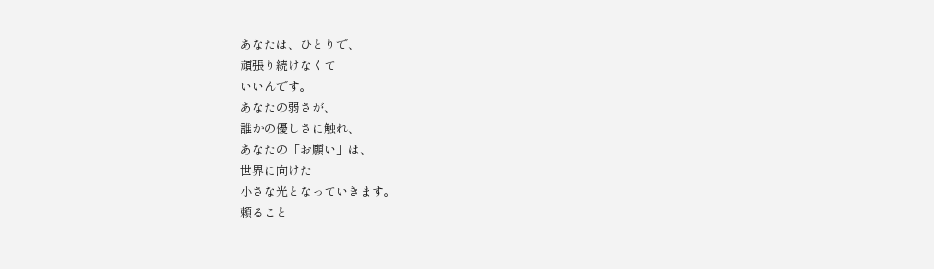あなたは、ひとりで、
頑張り続けなくて
いいんです。
あなたの弱さが、
誰かの優しさに触れ、
あなたの「お願い」は、
世界に向けた
小さな光となっていきます。
頼ること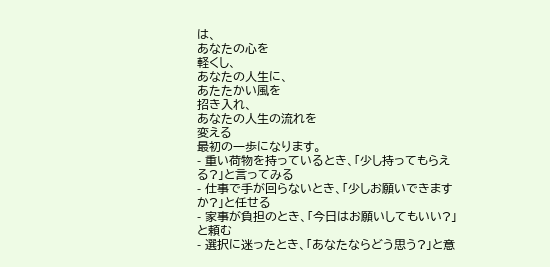は、
あなたの心を
軽くし、
あなたの人生に、
あたたかい風を
招き入れ、
あなたの人生の流れを
変える
最初の一歩になります。
- 重い荷物を持っているとき、「少し持ってもらえる?」と言ってみる
- 仕事で手が回らないとき、「少しお願いできますか?」と任せる
- 家事が負担のとき、「今日はお願いしてもいい?」と頼む
- 選択に迷ったとき、「あなたならどう思う?」と意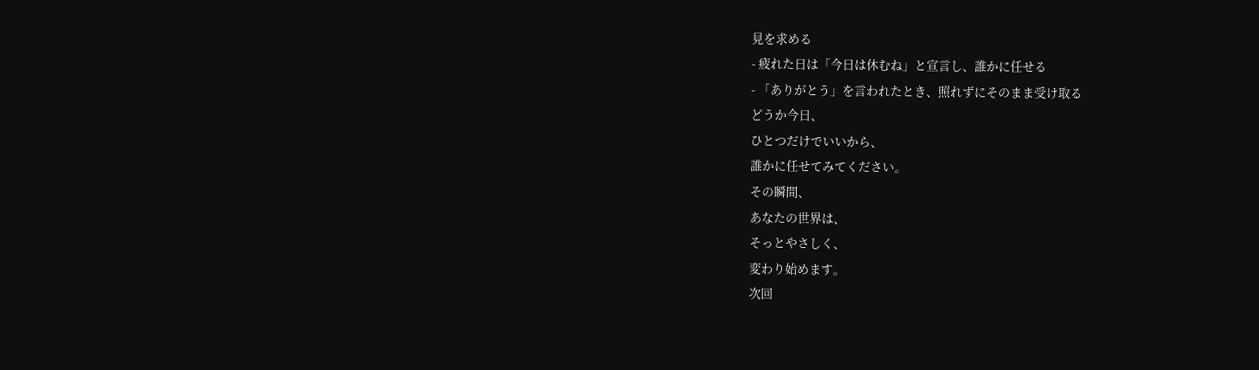見を求める
- 疲れた日は「今日は休むね」と宣言し、誰かに任せる
- 「ありがとう」を言われたとき、照れずにそのまま受け取る
どうか今日、
ひとつだけでいいから、
誰かに任せてみてください。
その瞬間、
あなたの世界は、
そっとやさしく、
変わり始めます。
次回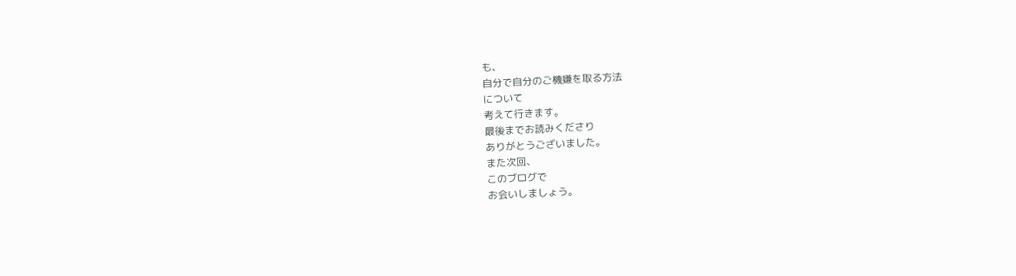も、
自分で自分のご機嫌を取る方法
について
考えて行きます。
最後までお読みくださり
ありがとうございました。
また次回、
このブログで
お会いしましょう。